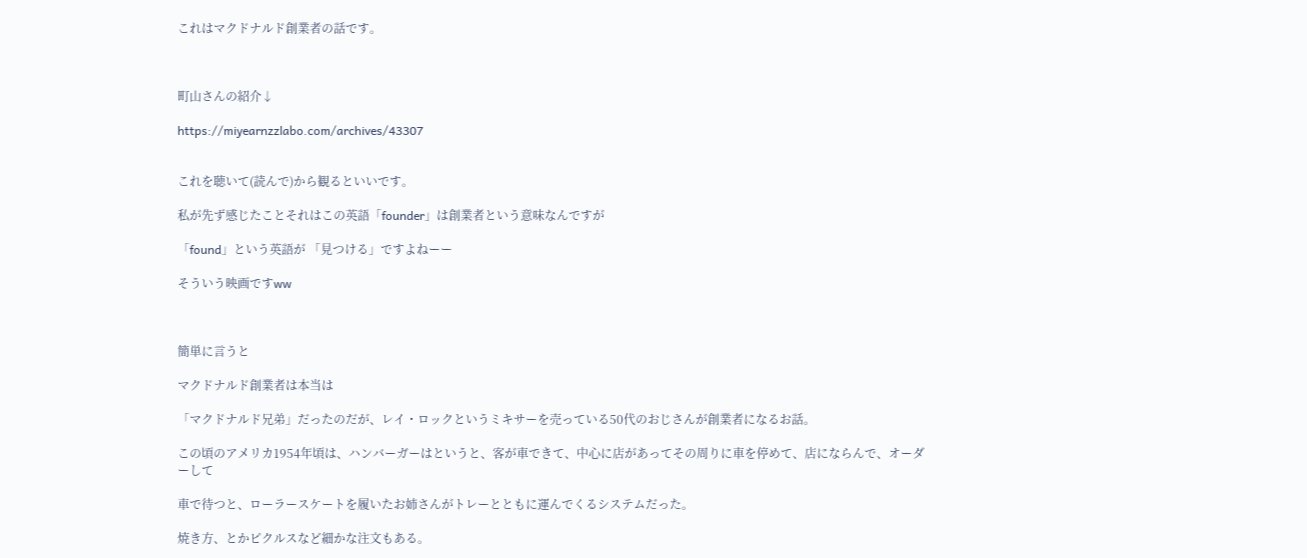これはマクドナルド創業者の話です。



町山さんの紹介↓

https://miyearnzzlabo.com/archives/43307


これを聴いて(読んで)から観るといいです。

私が先ず感じたことそれはこの英語「founder」は創業者という意味なんですが

「found」という英語が 「見つける」ですよねーー

そういう映画ですww



簡単に言うと

マクドナルド創業者は本当は

「マクドナルド兄弟」だったのだが、レイ・ロックというミキサーを売っている50代のおじさんが創業者になるお話。

この頃のアメリカ1954年頃は、ハンバーガーはというと、客が車できて、中心に店があってその周りに車を停めて、店にならんで、オーダーして

車で待つと、ローラースケートを履いたお姉さんがトレーとともに運んでくるシステムだった。

焼き方、とかピクルスなど細かな注文もある。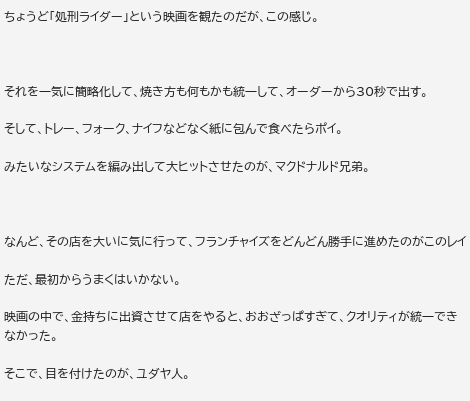ちょうど「処刑ライダー」という映画を観たのだが、この感じ。



それを一気に簡略化して、焼き方も何もかも統一して、オーダーから30秒で出す。

そして、トレー、フォーク、ナイフなどなく紙に包んで食べたらポイ。

みたいなシステムを編み出して大ヒットさせたのが、マクドナルド兄弟。



なんど、その店を大いに気に行って、フランチャイズをどんどん勝手に進めたのがこのレイ

ただ、最初からうまくはいかない。

映画の中で、金持ちに出資させて店をやると、おおざっぱすぎて、クオリティが統一できなかった。

そこで、目を付けたのが、ユダヤ人。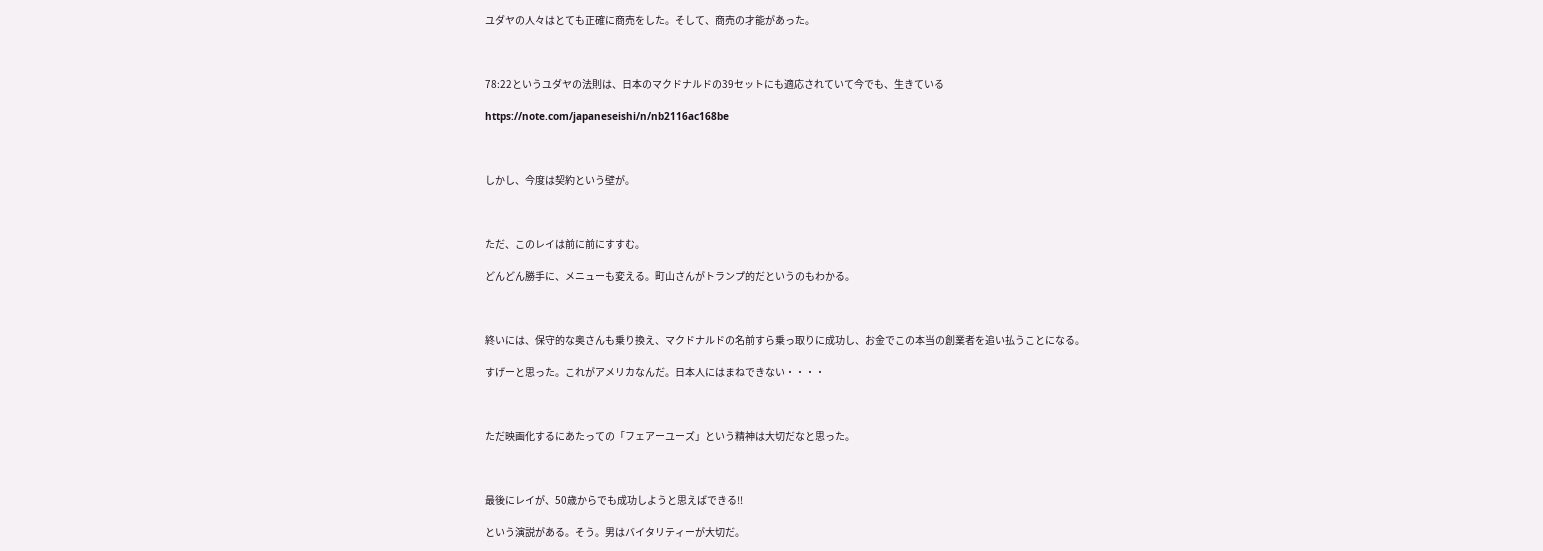ユダヤの人々はとても正確に商売をした。そして、商売の才能があった。



78:22というユダヤの法則は、日本のマクドナルドの39セットにも適応されていて今でも、生きている

https://note.com/japaneseishi/n/nb2116ac168be



しかし、今度は契約という壁が。



ただ、このレイは前に前にすすむ。

どんどん勝手に、メニューも変える。町山さんがトランプ的だというのもわかる。



終いには、保守的な奥さんも乗り換え、マクドナルドの名前すら乗っ取りに成功し、お金でこの本当の創業者を追い払うことになる。

すげーと思った。これがアメリカなんだ。日本人にはまねできない・・・・



ただ映画化するにあたっての「フェアーユーズ」という精神は大切だなと思った。



最後にレイが、50歳からでも成功しようと思えばできる!!

という演説がある。そう。男はバイタリティーが大切だ。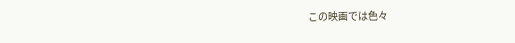この映画では色々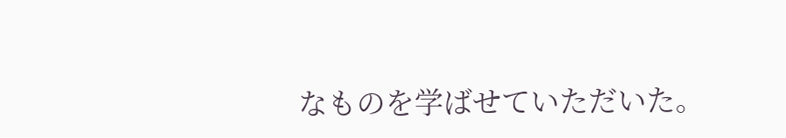なものを学ばせていただいた。